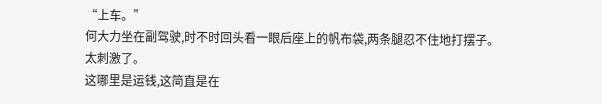“上车。”
何大力坐在副驾驶,时不时回头看一眼后座上的帆布袋,两条腿忍不住地打摆子。
太刺激了。
这哪里是运钱,这简直是在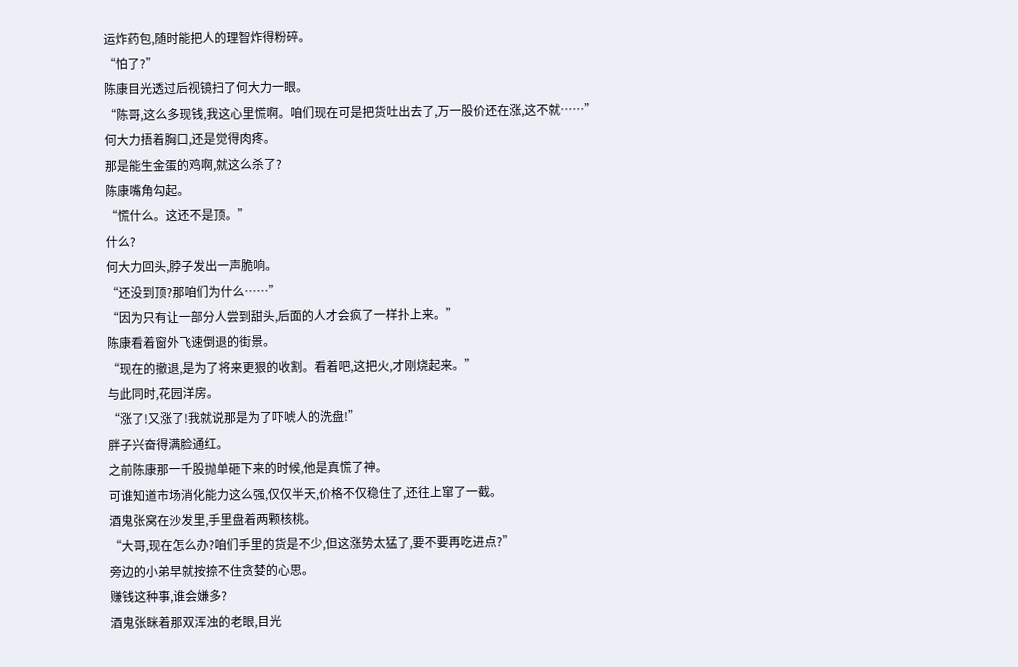运炸药包,随时能把人的理智炸得粉碎。
“怕了?”
陈康目光透过后视镜扫了何大力一眼。
“陈哥,这么多现钱,我这心里慌啊。咱们现在可是把货吐出去了,万一股价还在涨,这不就……”
何大力捂着胸口,还是觉得肉疼。
那是能生金蛋的鸡啊,就这么杀了?
陈康嘴角勾起。
“慌什么。这还不是顶。”
什么?
何大力回头,脖子发出一声脆响。
“还没到顶?那咱们为什么……”
“因为只有让一部分人尝到甜头,后面的人才会疯了一样扑上来。”
陈康看着窗外飞速倒退的街景。
“现在的撤退,是为了将来更狠的收割。看着吧,这把火,才刚烧起来。”
与此同时,花园洋房。
“涨了!又涨了!我就说那是为了吓唬人的洗盘!”
胖子兴奋得满脸通红。
之前陈康那一千股抛单砸下来的时候,他是真慌了神。
可谁知道市场消化能力这么强,仅仅半天,价格不仅稳住了,还往上窜了一截。
酒鬼张窝在沙发里,手里盘着两颗核桃。
“大哥,现在怎么办?咱们手里的货是不少,但这涨势太猛了,要不要再吃进点?”
旁边的小弟早就按捺不住贪婪的心思。
赚钱这种事,谁会嫌多?
酒鬼张眯着那双浑浊的老眼,目光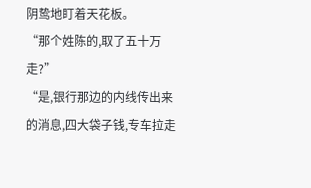阴鸷地盯着天花板。
“那个姓陈的,取了五十万走?”
“是,银行那边的内线传出来的消息,四大袋子钱,专车拉走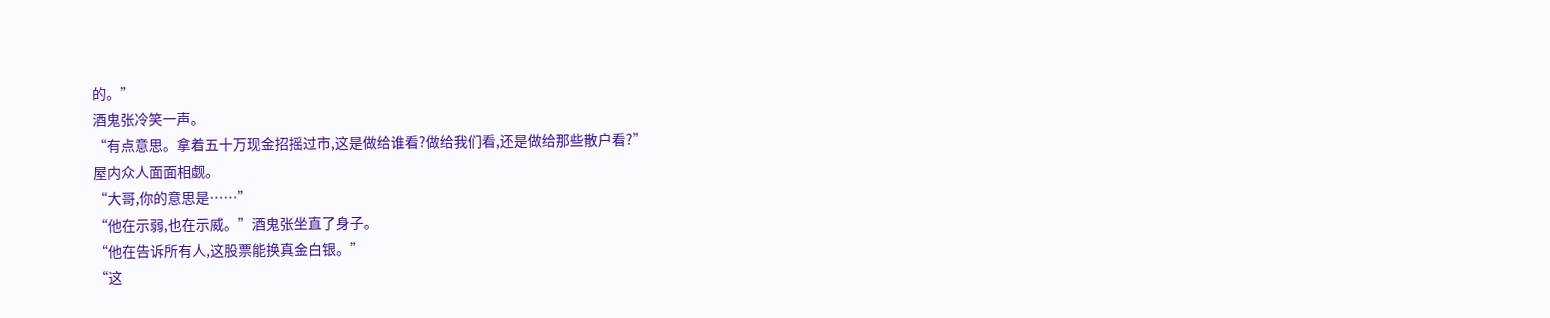的。”
酒鬼张冷笑一声。
“有点意思。拿着五十万现金招摇过市,这是做给谁看?做给我们看,还是做给那些散户看?”
屋内众人面面相觑。
“大哥,你的意思是……”
“他在示弱,也在示威。”酒鬼张坐直了身子。
“他在告诉所有人,这股票能换真金白银。”
“这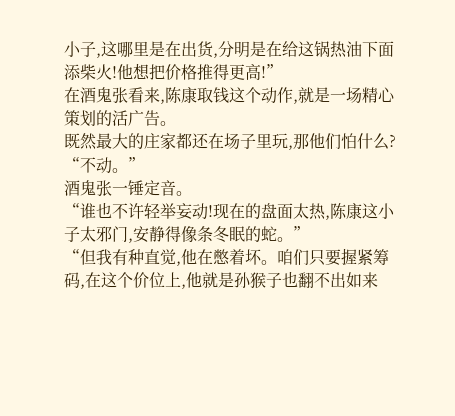小子,这哪里是在出货,分明是在给这锅热油下面添柴火!他想把价格推得更高!”
在酒鬼张看来,陈康取钱这个动作,就是一场精心策划的活广告。
既然最大的庄家都还在场子里玩,那他们怕什么?
“不动。”
酒鬼张一锤定音。
“谁也不许轻举妄动!现在的盘面太热,陈康这小子太邪门,安静得像条冬眠的蛇。”
“但我有种直觉,他在憋着坏。咱们只要握紧筹码,在这个价位上,他就是孙猴子也翻不出如来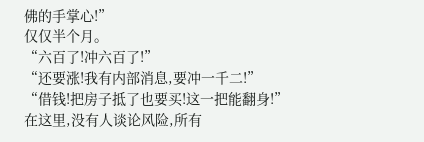佛的手掌心!”
仅仅半个月。
“六百了!冲六百了!”
“还要涨!我有内部消息,要冲一千二!”
“借钱!把房子抵了也要买!这一把能翻身!”
在这里,没有人谈论风险,所有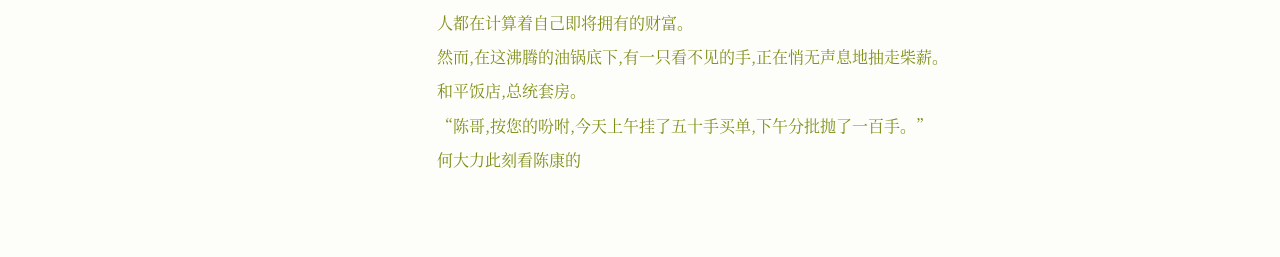人都在计算着自己即将拥有的财富。
然而,在这沸腾的油锅底下,有一只看不见的手,正在悄无声息地抽走柴薪。
和平饭店,总统套房。
“陈哥,按您的吩咐,今天上午挂了五十手买单,下午分批抛了一百手。”
何大力此刻看陈康的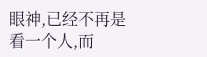眼神,已经不再是看一个人,而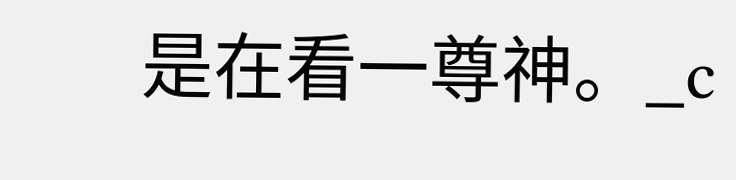是在看一尊神。_c